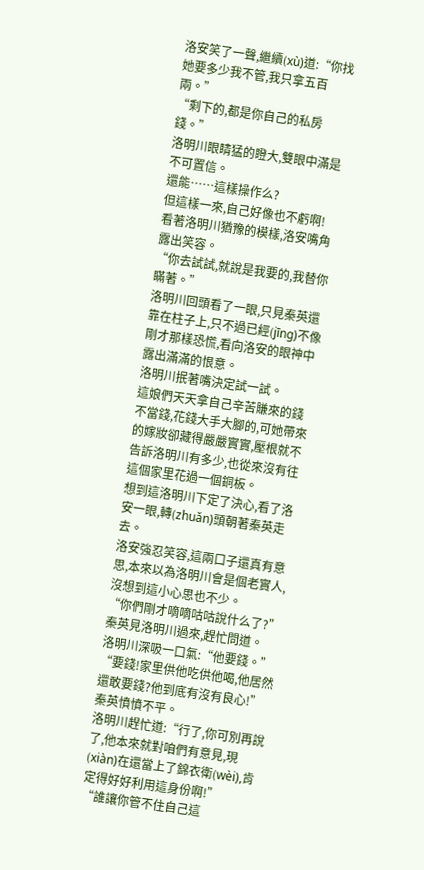洛安笑了一聲,繼續(xù)道:“你找她要多少我不管,我只拿五百兩。”
“剩下的,都是你自己的私房錢。”
洛明川眼睛猛的瞪大,雙眼中滿是不可置信。
還能……這樣操作么?
但這樣一來,自己好像也不虧啊!
看著洛明川猶豫的模樣,洛安嘴角露出笑容。
“你去試試,就說是我要的,我替你瞞著。”
洛明川回頭看了一眼,只見秦英還靠在柱子上,只不過已經(jīng)不像剛才那樣恐慌,看向洛安的眼神中露出滿滿的恨意。
洛明川抿著嘴決定試一試。
這娘們天天拿自己辛苦賺來的錢不當錢,花錢大手大腳的,可她帶來的嫁妝卻藏得嚴嚴實實,壓根就不告訴洛明川有多少,也從來沒有往這個家里花過一個銅板。
想到這洛明川下定了決心,看了洛安一眼,轉(zhuǎn)頭朝著秦英走去。
洛安強忍笑容,這兩口子還真有意思,本來以為洛明川會是個老實人,沒想到這小心思也不少。
“你們剛才嘀嘀咕咕說什么了?”秦英見洛明川過來,趕忙問道。
洛明川深吸一口氣:“他要錢。”
“要錢!家里供他吃供他喝,他居然還敢要錢?他到底有沒有良心!”秦英憤憤不平。
洛明川趕忙道:“行了,你可別再說了,他本來就對咱們有意見,現(xiàn)在還當上了錦衣衛(wèi),肯定得好好利用這身份啊!”
“誰讓你管不住自己這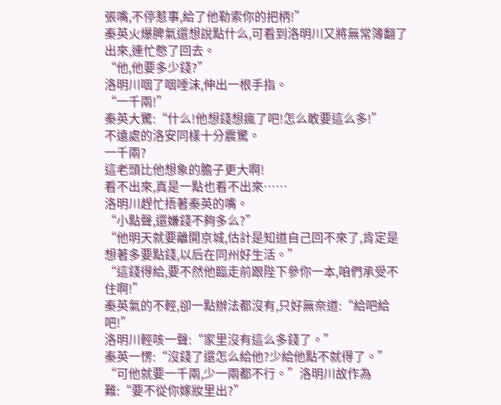張嘴,不停惹事,給了他勒索你的把柄!”
秦英火爆脾氣還想說點什么,可看到洛明川又將無常簿翻了出來,連忙憋了回去。
“他,他要多少錢?”
洛明川咽了咽唾沫,伸出一根手指。
“一千兩!”
秦英大驚:“什么!他想錢想瘋了吧!怎么敢要這么多!”
不遠處的洛安同樣十分震驚。
一千兩?
這老頭比他想象的膽子更大啊!
看不出來,真是一點也看不出來……
洛明川趕忙捂著秦英的嘴。
“小點聲,還嫌錢不夠多么?”
“他明天就要離開京城,估計是知道自己回不來了,肯定是想著多要點錢,以后在同州好生活。”
“這錢得給,要不然他臨走前跟陛下參你一本,咱們承受不住啊!”
秦英氣的不輕,卻一點辦法都沒有,只好無奈道:“給吧給吧!”
洛明川輕咳一聲:“家里沒有這么多錢了。”
秦英一愣:“沒錢了還怎么給他?少給他點不就得了。”
“可他就要一千兩,少一兩都不行。”洛明川故作為難:“要不從你嫁妝里出?”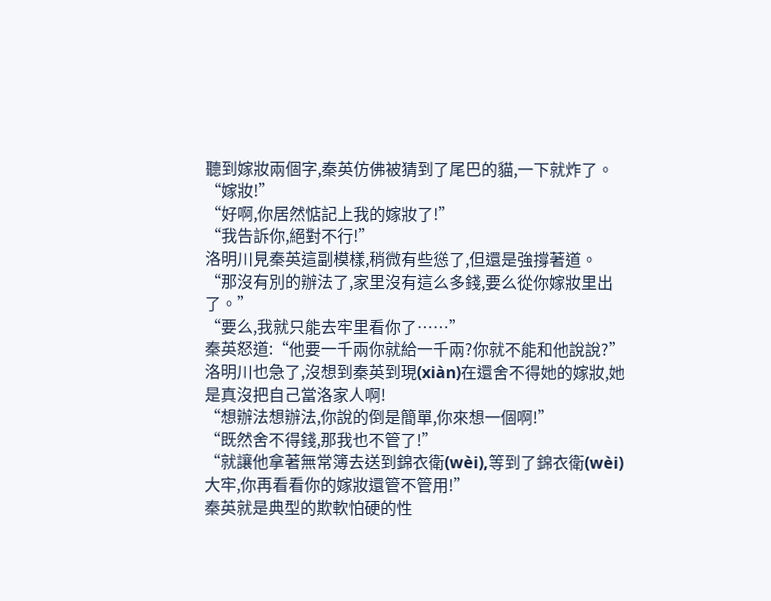聽到嫁妝兩個字,秦英仿佛被猜到了尾巴的貓,一下就炸了。
“嫁妝!”
“好啊,你居然惦記上我的嫁妝了!”
“我告訴你,絕對不行!”
洛明川見秦英這副模樣,稍微有些慫了,但還是強撐著道。
“那沒有別的辦法了,家里沒有這么多錢,要么從你嫁妝里出了。”
“要么,我就只能去牢里看你了……”
秦英怒道:“他要一千兩你就給一千兩?你就不能和他說說?”
洛明川也急了,沒想到秦英到現(xiàn)在還舍不得她的嫁妝,她是真沒把自己當洛家人啊!
“想辦法想辦法,你說的倒是簡單,你來想一個啊!”
“既然舍不得錢,那我也不管了!”
“就讓他拿著無常簿去送到錦衣衛(wèi),等到了錦衣衛(wèi)大牢,你再看看你的嫁妝還管不管用!”
秦英就是典型的欺軟怕硬的性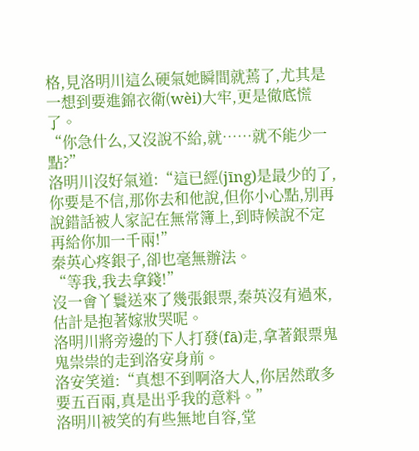格,見洛明川這么硬氣她瞬間就蔫了,尤其是一想到要進錦衣衛(wèi)大牢,更是徹底慌了。
“你急什么,又沒說不給,就……就不能少一點?”
洛明川沒好氣道:“這已經(jīng)是最少的了,你要是不信,那你去和他說,但你小心點,別再說錯話被人家記在無常簿上,到時候說不定再給你加一千兩!”
秦英心疼銀子,卻也毫無辦法。
“等我,我去拿錢!”
沒一會丫鬟送來了幾張銀票,秦英沒有過來,估計是抱著嫁妝哭呢。
洛明川將旁邊的下人打發(fā)走,拿著銀票鬼鬼祟祟的走到洛安身前。
洛安笑道:“真想不到啊洛大人,你居然敢多要五百兩,真是出乎我的意料。”
洛明川被笑的有些無地自容,堂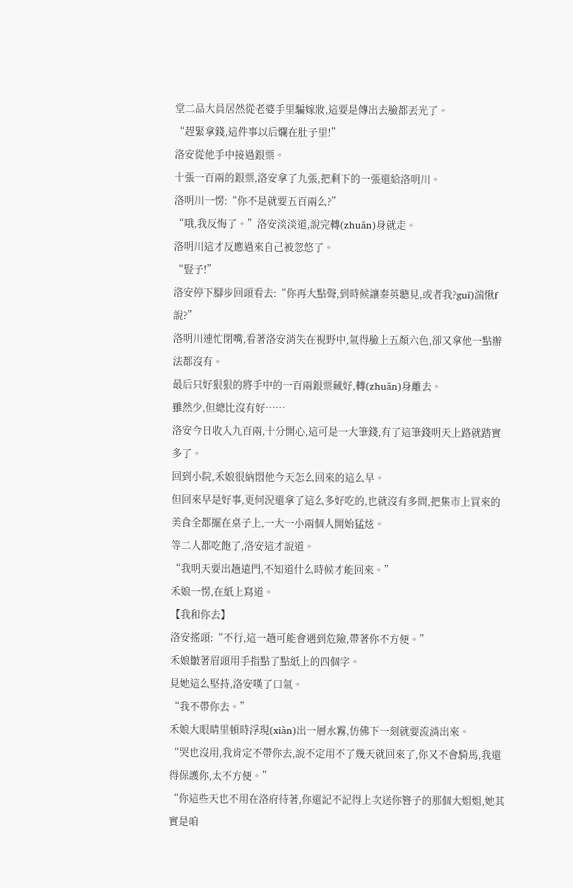堂二品大員居然從老婆手里騙嫁妝,這要是傳出去臉都丟光了。
“趕緊拿錢,這件事以后爛在肚子里!”
洛安從他手中接過銀票。
十張一百兩的銀票,洛安拿了九張,把剩下的一張還給洛明川。
洛明川一愣:“你不是就要五百兩么?”
“哦,我反悔了。”洛安淡淡道,說完轉(zhuǎn)身就走。
洛明川這才反應過來自己被忽悠了。
“豎子!”
洛安停下腳步回頭看去:“你再大點聲,到時候讓秦英聽見,或者我?guī)湍愀f說?”
洛明川連忙閉嘴,看著洛安消失在視野中,氣得臉上五顏六色,卻又拿他一點辦法都沒有。
最后只好狠狠的將手中的一百兩銀票藏好,轉(zhuǎn)身離去。
雖然少,但總比沒有好……
洛安今日收入九百兩,十分開心,這可是一大筆錢,有了這筆錢明天上路就踏實多了。
回到小院,禾娘很納悶他今天怎么回來的這么早。
但回來早是好事,更何況還拿了這么多好吃的,也就沒有多問,把集市上買來的美食全都擺在桌子上,一大一小兩個人開始猛炫。
等二人都吃飽了,洛安這才說道。
“我明天要出趟遠門,不知道什么時候才能回來。”
禾娘一愣,在紙上寫道。
【我和你去】
洛安搖頭:“不行,這一趟可能會遇到危險,帶著你不方便。”
禾娘皺著眉頭用手指點了點紙上的四個字。
見她這么堅持,洛安嘆了口氣。
“我不帶你去。”
禾娘大眼睛里頓時浮現(xiàn)出一層水霧,仿佛下一刻就要流淌出來。
“哭也沒用,我肯定不帶你去,說不定用不了幾天就回來了,你又不會騎馬,我還得保護你,太不方便。”
“你這些天也不用在洛府待著,你還記不記得上次送你簪子的那個大姐姐,她其實是咱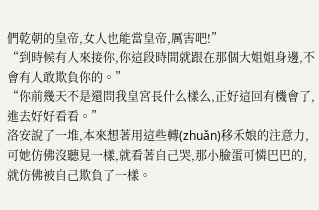們乾朝的皇帝,女人也能當皇帝,厲害吧!”
“到時候有人來接你,你這段時間就跟在那個大姐姐身邊,不會有人敢欺負你的。”
“你前幾天不是還問我皇宮長什么樣么,正好這回有機會了,進去好好看看。”
洛安說了一堆,本來想著用這些轉(zhuǎn)移禾娘的注意力,可她仿佛沒聽見一樣,就看著自己哭,那小臉蛋可憐巴巴的,就仿佛被自己欺負了一樣。